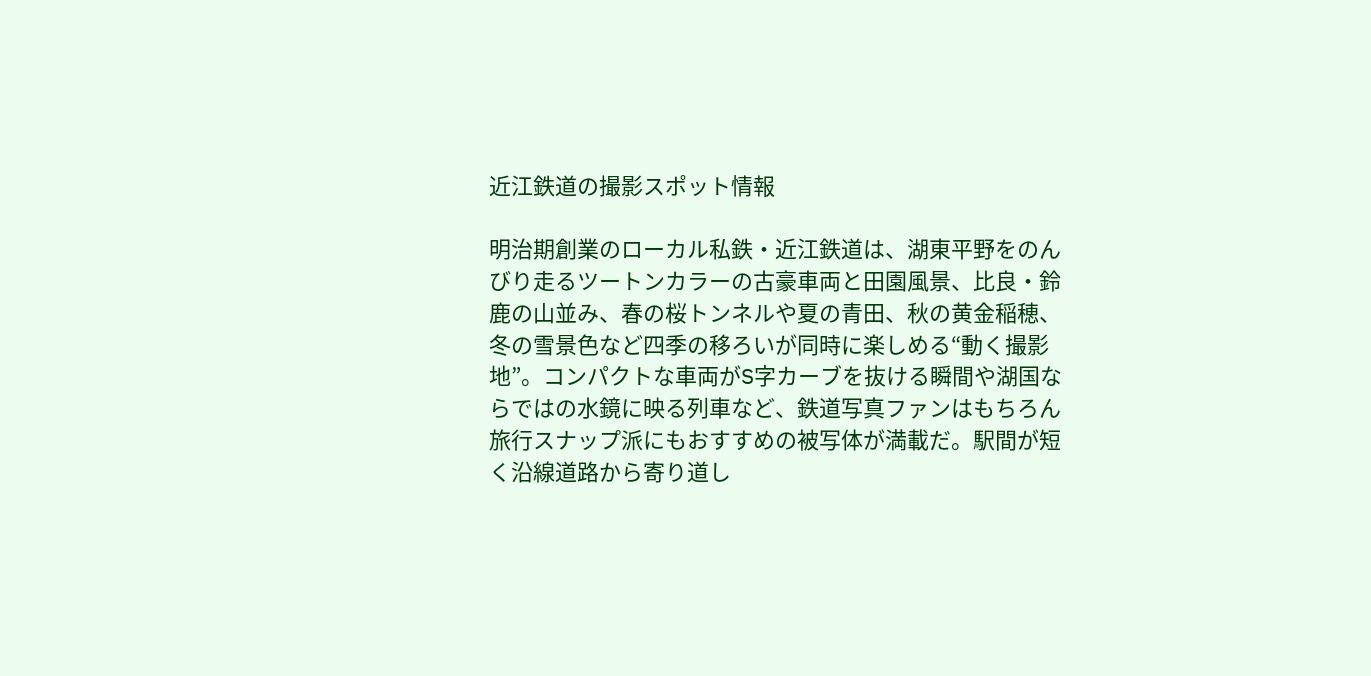近江鉄道の撮影スポット情報

明治期創業のローカル私鉄・近江鉄道は、湖東平野をのんびり走るツートンカラーの古豪車両と田園風景、比良・鈴鹿の山並み、春の桜トンネルや夏の青田、秋の黄金稲穂、冬の雪景色など四季の移ろいが同時に楽しめる“動く撮影地”。コンパクトな車両がS字カーブを抜ける瞬間や湖国ならではの水鏡に映る列車など、鉄道写真ファンはもちろん旅行スナップ派にもおすすめの被写体が満載だ。駅間が短く沿線道路から寄り道し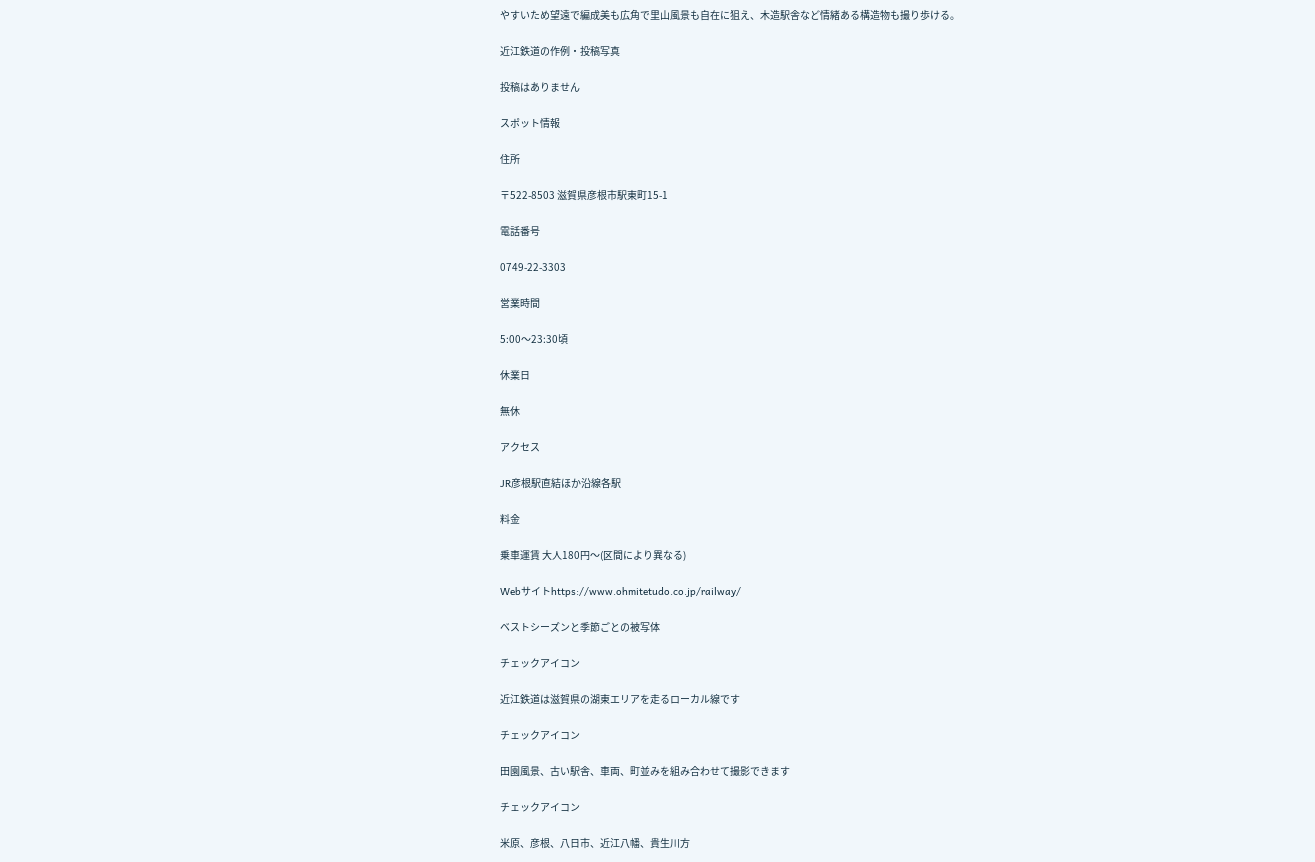やすいため望遠で編成美も広角で里山風景も自在に狙え、木造駅舎など情緒ある構造物も撮り歩ける。

近江鉄道の作例・投稿写真

投稿はありません

スポット情報

住所

〒522-8503 滋賀県彦根市駅東町15-1

電話番号

0749-22-3303

営業時間

5:00〜23:30頃

休業日

無休

アクセス

JR彦根駅直結ほか沿線各駅

料金

乗車運賃 大人180円〜(区間により異なる)

Webサイトhttps://www.ohmitetudo.co.jp/railway/

ベストシーズンと季節ごとの被写体

チェックアイコン

近江鉄道は滋賀県の湖東エリアを走るローカル線です

チェックアイコン

田園風景、古い駅舎、車両、町並みを組み合わせて撮影できます

チェックアイコン

米原、彦根、八日市、近江八幡、貴生川方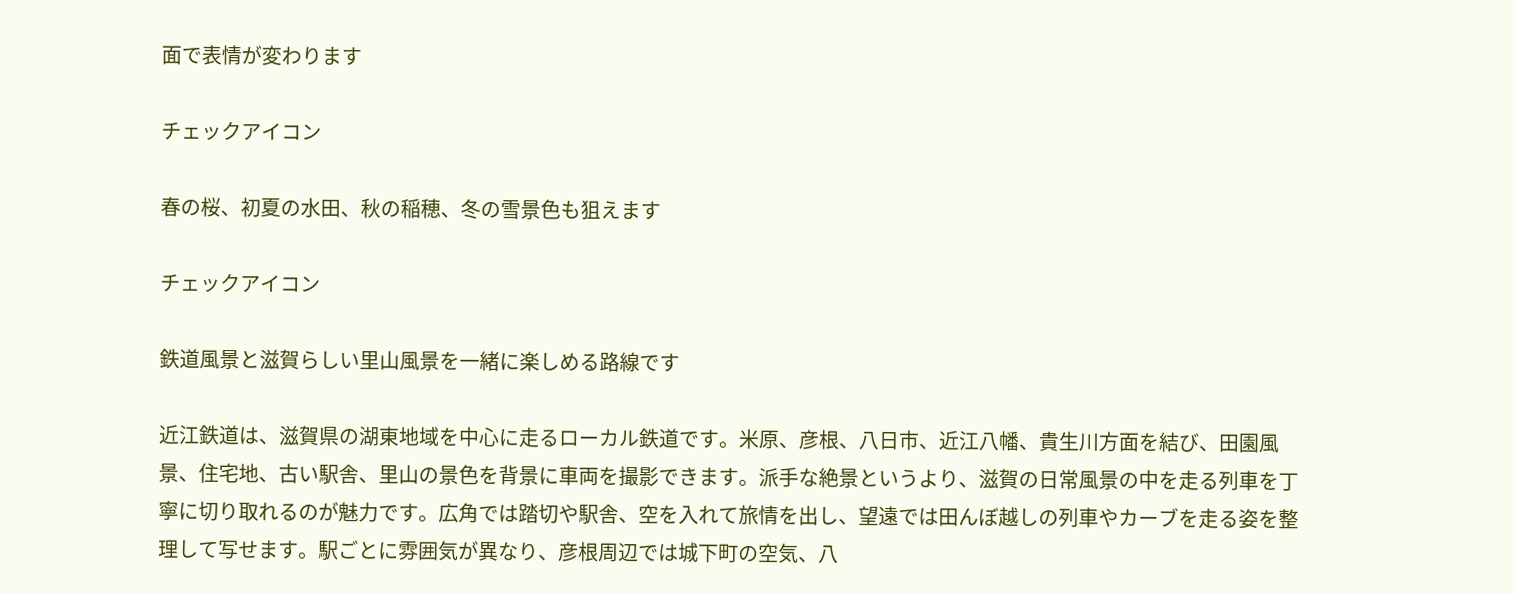面で表情が変わります

チェックアイコン

春の桜、初夏の水田、秋の稲穂、冬の雪景色も狙えます

チェックアイコン

鉄道風景と滋賀らしい里山風景を一緒に楽しめる路線です

近江鉄道は、滋賀県の湖東地域を中心に走るローカル鉄道です。米原、彦根、八日市、近江八幡、貴生川方面を結び、田園風景、住宅地、古い駅舎、里山の景色を背景に車両を撮影できます。派手な絶景というより、滋賀の日常風景の中を走る列車を丁寧に切り取れるのが魅力です。広角では踏切や駅舎、空を入れて旅情を出し、望遠では田んぼ越しの列車やカーブを走る姿を整理して写せます。駅ごとに雰囲気が異なり、彦根周辺では城下町の空気、八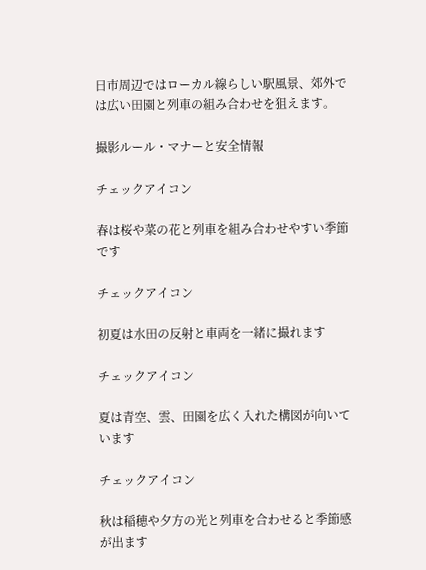日市周辺ではローカル線らしい駅風景、郊外では広い田園と列車の組み合わせを狙えます。

撮影ルール・マナーと安全情報

チェックアイコン

春は桜や菜の花と列車を組み合わせやすい季節です

チェックアイコン

初夏は水田の反射と車両を一緒に撮れます

チェックアイコン

夏は青空、雲、田園を広く入れた構図が向いています

チェックアイコン

秋は稲穂や夕方の光と列車を合わせると季節感が出ます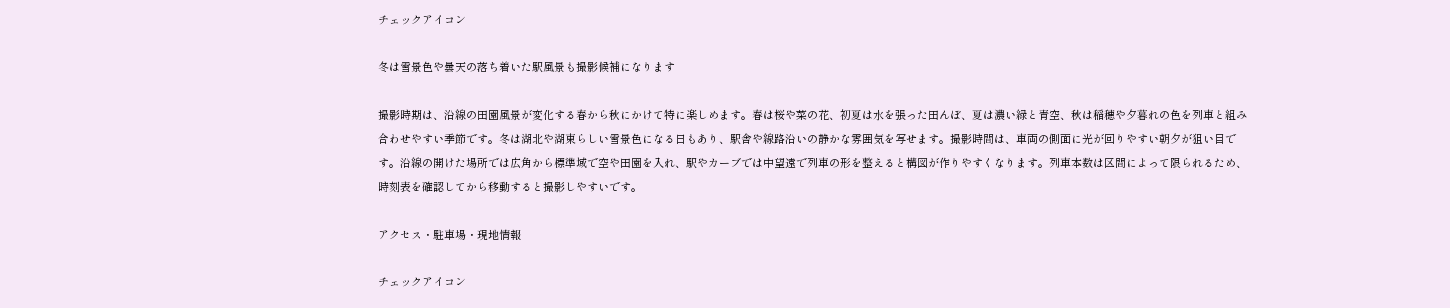チェックアイコン

冬は雪景色や曇天の落ち着いた駅風景も撮影候補になります

撮影時期は、沿線の田園風景が変化する春から秋にかけて特に楽しめます。春は桜や菜の花、初夏は水を張った田んぼ、夏は濃い緑と青空、秋は稲穂や夕暮れの色を列車と組み合わせやすい季節です。冬は湖北や湖東らしい雪景色になる日もあり、駅舎や線路沿いの静かな雰囲気を写せます。撮影時間は、車両の側面に光が回りやすい朝夕が狙い目です。沿線の開けた場所では広角から標準域で空や田園を入れ、駅やカーブでは中望遠で列車の形を整えると構図が作りやすくなります。列車本数は区間によって限られるため、時刻表を確認してから移動すると撮影しやすいです。

アクセス・駐車場・現地情報

チェックアイコン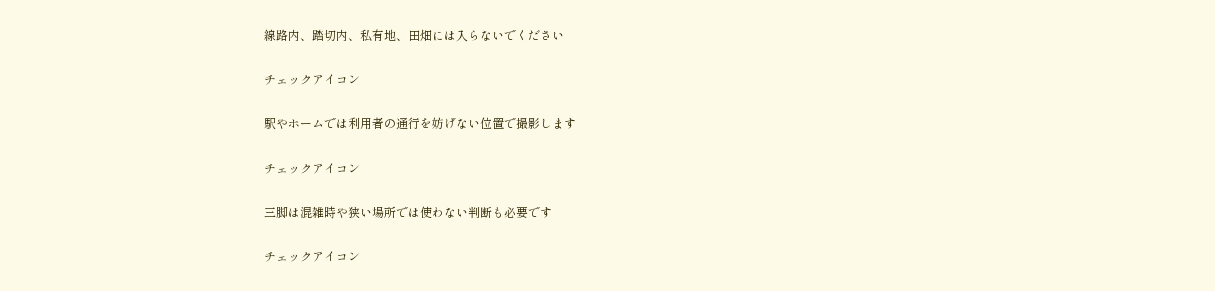線路内、踏切内、私有地、田畑には入らないでください

チェックアイコン

駅やホームでは利用者の通行を妨げない位置で撮影します

チェックアイコン

三脚は混雑時や狭い場所では使わない判断も必要です

チェックアイコン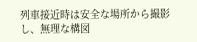列車接近時は安全な場所から撮影し、無理な構図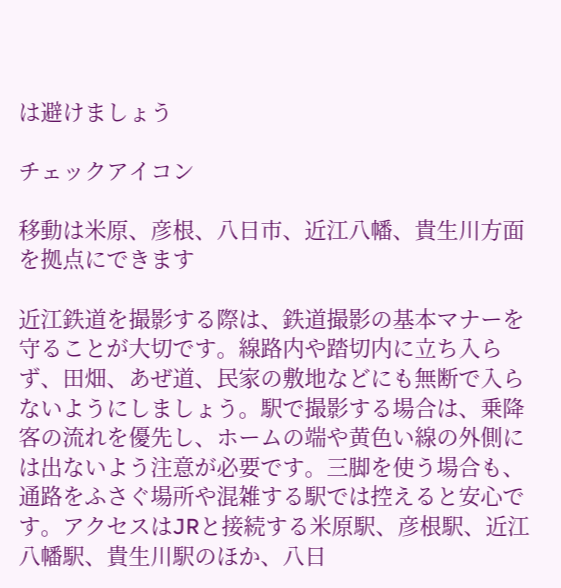は避けましょう

チェックアイコン

移動は米原、彦根、八日市、近江八幡、貴生川方面を拠点にできます

近江鉄道を撮影する際は、鉄道撮影の基本マナーを守ることが大切です。線路内や踏切内に立ち入らず、田畑、あぜ道、民家の敷地などにも無断で入らないようにしましょう。駅で撮影する場合は、乗降客の流れを優先し、ホームの端や黄色い線の外側には出ないよう注意が必要です。三脚を使う場合も、通路をふさぐ場所や混雑する駅では控えると安心です。アクセスはJRと接続する米原駅、彦根駅、近江八幡駅、貴生川駅のほか、八日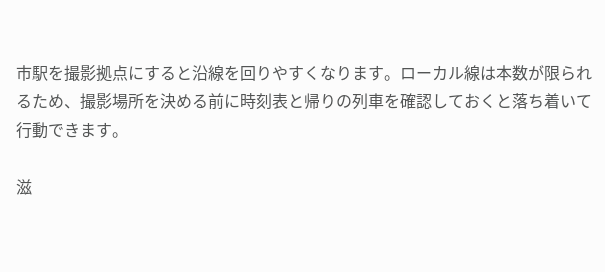市駅を撮影拠点にすると沿線を回りやすくなります。ローカル線は本数が限られるため、撮影場所を決める前に時刻表と帰りの列車を確認しておくと落ち着いて行動できます。

滋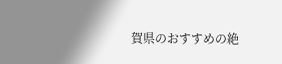賀県のおすすめの絶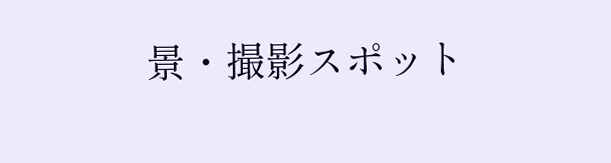景・撮影スポット